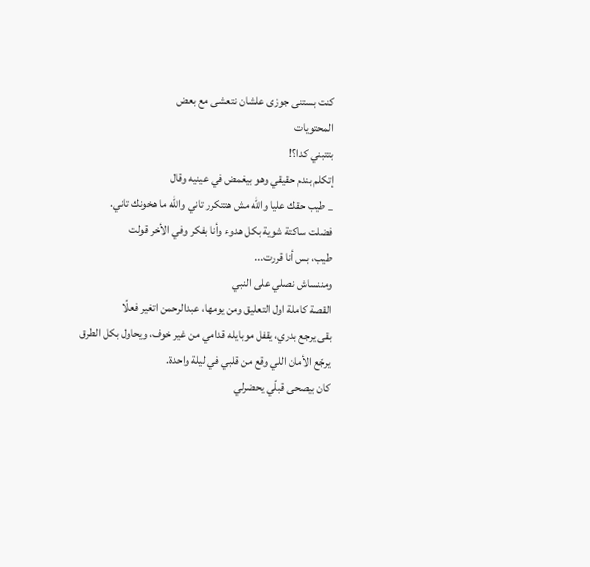كنت بستنى جوزى علشان نتعشى مع بعض
المحتويات
بتتبني كدا؟!
إتكلم بندم حقيقي وهو بيغمض في عينيه وقال
_ طيب حقك عليا والله مش هتتكرر تاني والله ما هخونك تاني.
فضلت ساكتة شوية بكل هدوء وأنا بفكر وفي الأخر قولت
طيب، بس أنا قررت...
ومننساش نصلي على النبي
القصة كاملة اول التعليق ومن يومها، عبدالرحمن اتغير فعلًا
بقى يرجع بدري، يقفل موبايله قدامي من غير خوف، ويحاول بكل الطرق يرجّع الأمان اللي وقع من قلبي في ليلة واحدة.
كان بيصحى قبلّي يحضرلي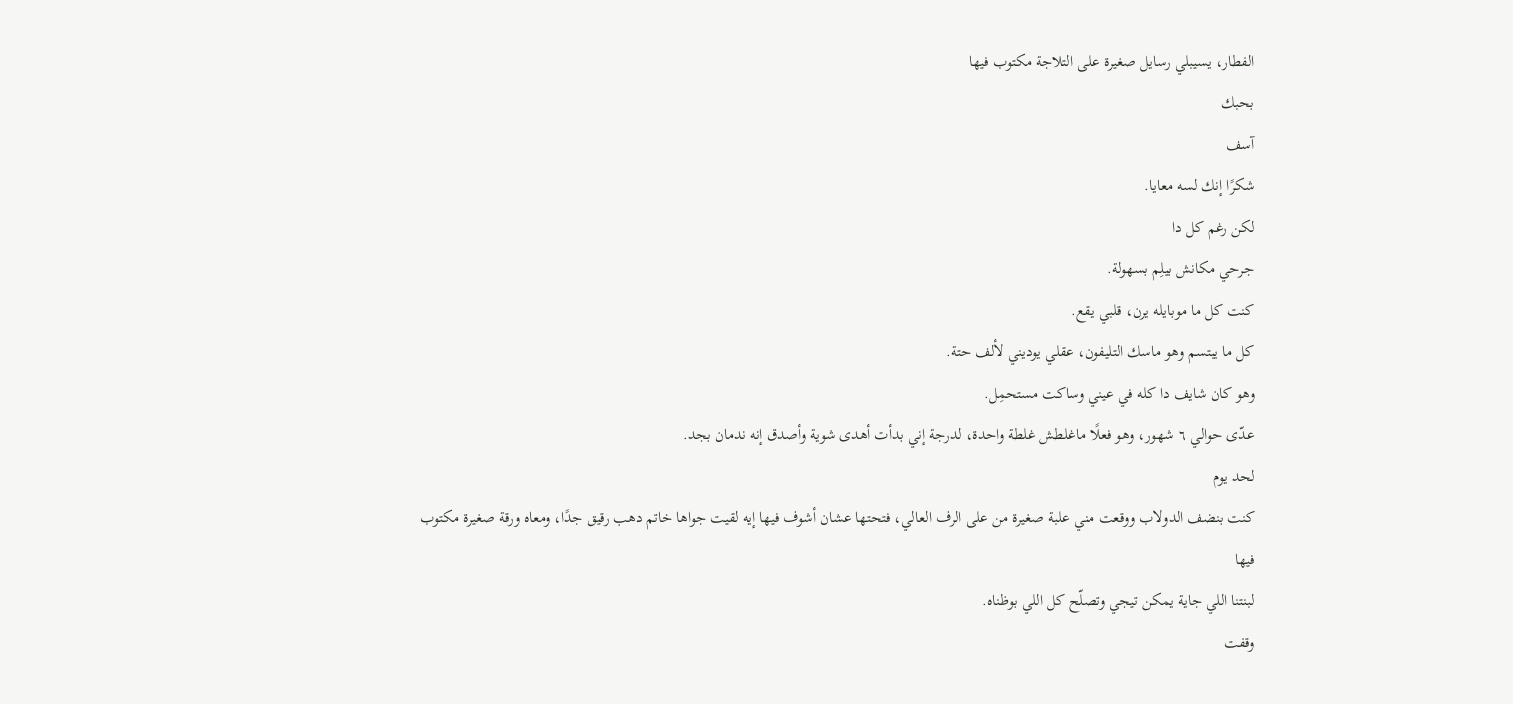الفطار، يسيبلي رسايل صغيرة على التلاجة مكتوب فيها
بحبك
آسف
شكرًا إنك لسه معايا.
لكن رغم كل دا
جرحي مكانش بيلِم بسهولة.
كنت كل ما موبايله يرن، قلبي يقع.
كل ما يبتسم وهو ماسك التليفون، عقلي يوديني لألف حتة.
وهو كان شايف دا كله في عيني وساكت مستحمِل.
عدّى حوالي ٦ شهور، وهو فعلًا ماغلطش غلطة واحدة، لدرجة إني بدأت أهدى شوية وأصدق إنه ندمان بجد.
لحد يوم
كنت بنضف الدولاب ووقعت مني علبة صغيرة من على الرف العالي، فتحتها عشان أشوف فيها إيه لقيت جواها خاتم دهب رقيق جدًا، ومعاه ورقة صغيرة مكتوب فيها
لبنتنا اللي جاية يمكن تيجي وتصلّح كل اللي بوظناه.
وقفت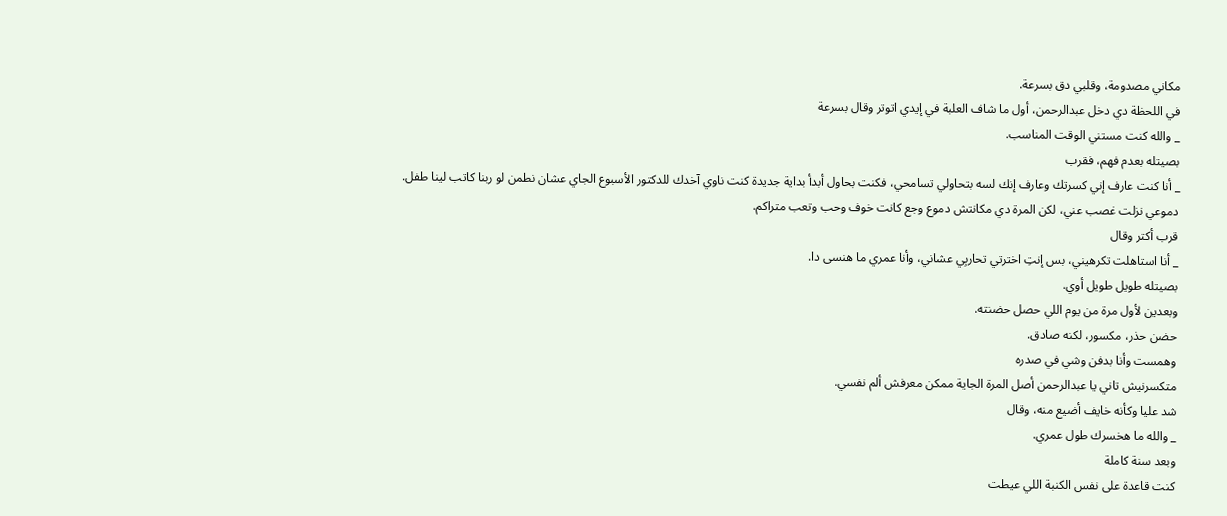مكاني مصدومة، وقلبي دق بسرعة.
في اللحظة دي دخل عبدالرحمن، أول ما شاف العلبة في إيدي اتوتر وقال بسرعة
_ والله كنت مستني الوقت المناسب.
بصيتله بعدم فهم، فقرب
_ أنا كنت عارف إني كسرتك وعارف إنك لسه بتحاولي تسامحي، فكنت بحاول أبدأ بداية جديدة كنت ناوي آخدك للدكتور الأسبوع الجاي عشان نطمن لو ربنا كاتب لينا طفل.
دموعي نزلت غصب عني، لكن المرة دي مكانتش دموع وجع كانت خوف وحب وتعب متراكم.
قرب أكتر وقال
_ أنا استاهلت تكرهيني، بس إنتِ اخترتي تحاربِي عشاني، وأنا عمري ما هنسى دا.
بصيتله طويل طويل أوي.
وبعدين لأول مرة من يوم اللي حصل حضنته.
حضن حذر، مكسور، لكنه صادق.
وهمست وأنا بدفن وشي في صدره
متكسرنيش تاني يا عبدالرحمن أصل المرة الجاية ممكن معرفش ألم نفسي.
شد عليا وكأنه خايف أضيع منه، وقال
_ والله ما هخسرك طول عمري.
وبعد سنة كاملة
كنت قاعدة على نفس الكنبة اللي عيطت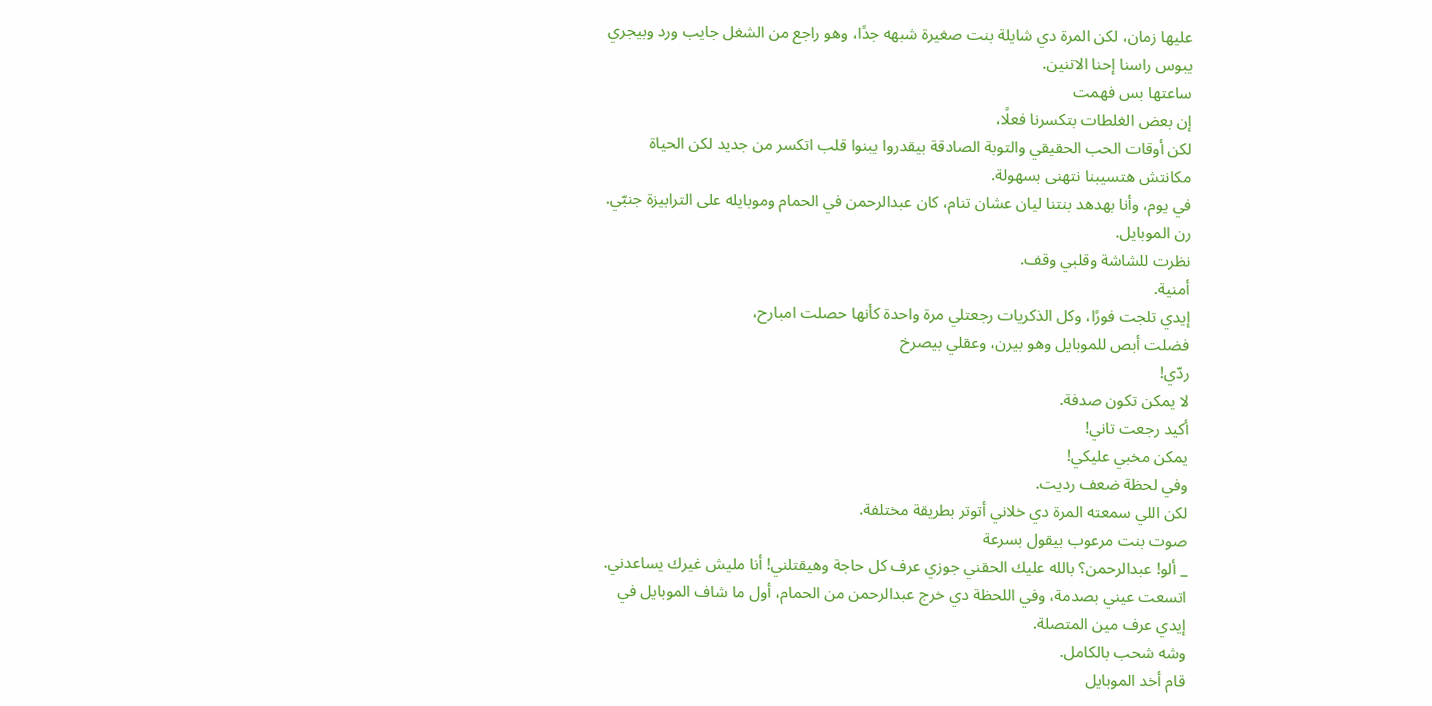عليها زمان، لكن المرة دي شايلة بنت صغيرة شبهه جدًا، وهو راجع من الشغل جايب ورد وبيجري يبوس راسنا إحنا الاتنين.
ساعتها بس فهمت
إن بعض الغلطات بتكسرنا فعلًا،
لكن أوقات الحب الحقيقي والتوبة الصادقة بيقدروا يبنوا قلب اتكسر من جديد لكن الحياة مكانتش هتسيبنا نتهنى بسهولة.
في يوم، وأنا بهدهد بنتنا ليان عشان تنام، كان عبدالرحمن في الحمام وموبايله على الترابيزة جنبّي.
رن الموبايل.
نظرت للشاشة وقلبي وقف.
أمنية.
إيدي تلجت فورًا، وكل الذكريات رجعتلي مرة واحدة كأنها حصلت امبارح،
فضلت أبص للموبايل وهو بيرن، وعقلي بيصرخ
ردّي!
لا يمكن تكون صدفة.
أكيد رجعت تاني!
يمكن مخبي عليكي!
وفي لحظة ضعف رديت.
لكن اللي سمعته المرة دي خلاني أتوتر بطريقة مختلفة.
صوت بنت مرعوب بيقول بسرعة
_ ألو! عبدالرحمن؟ بالله عليك الحقني جوزي عرف كل حاجة وهيقتلني! أنا مليش غيرك يساعدني.
اتسعت عيني بصدمة، وفي اللحظة دي خرج عبدالرحمن من الحمام، أول ما شاف الموبايل في إيدي عرف مين المتصلة.
وشه شحب بالكامل.
قام أخد الموبايل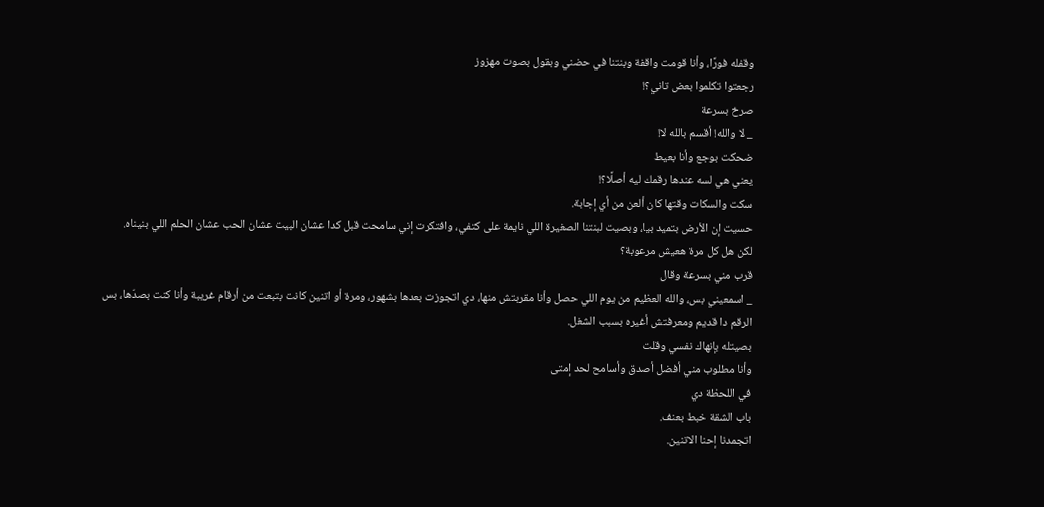وقفله فورًا، وأنا قومت واقفة وبنتنا في حضني وبقول بصوت مهزوز
رجعتوا تكلموا بعض تاني؟!
صرخ بسرعة
_ لا والله! أقسم بالله لا!
ضحكت بوجع وأنا بعيط
يعني هي لسه عندها رقمك ليه أصلًا؟!
سكت والسكات وقتها كان ألعن من أي إجابة.
حسيت إن الأرض بتميد بيا، وبصيت لبنتنا الصغيرة اللي نايمة على كتفي، وافتكرت إني سامحت قبل كدا عشان البيت عشان الحب عشان الحلم اللي بنيناه.
لكن هل كل مرة هعيش مرعوبة؟
قرب مني بسرعة وقال
_ اسمعيني بس، والله العظيم من يوم اللي حصل وأنا مقربتش منها، دي اتجوزت بعدها بشهور، ومرة أو اتنين كانت بتبعت من أرقام غريبة وأنا كنت بصدّها، بس الرقم دا قديم ومعرفتش أغيره بسبب الشغل.
بصيتله بإنهاك نفسي وقلت
وأنا مطلوب مني أفضل أصدق وأسامح لحد إمتى
في اللحظة دي
باب الشقة خبط بعنف.
اتجمدنا إحنا الاتنين.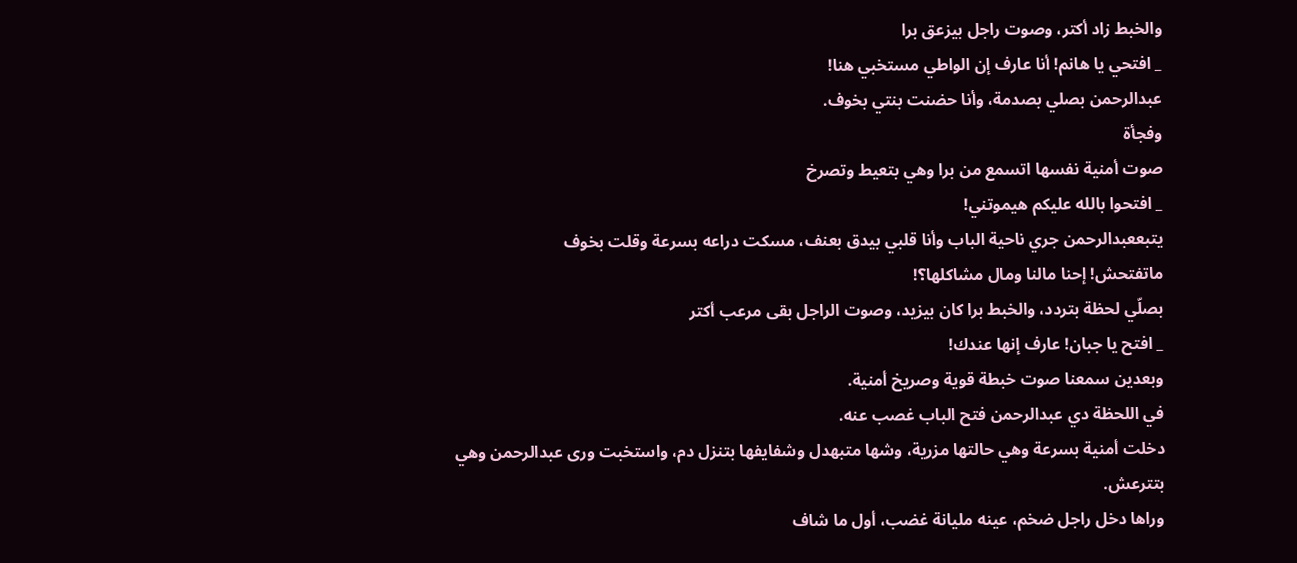والخبط زاد أكتر، وصوت راجل بيزعق برا
_ افتحي يا هانم! أنا عارف إن الواطي مستخبي هنا!
عبدالرحمن بصلي بصدمة، وأنا حضنت بنتي بخوف.
وفجأة
صوت أمنية نفسها اتسمع من برا وهي بتعيط وتصرخ
_ افتحوا بالله عليكم هيموتني!
يتبععبدالرحمن جري ناحية الباب وأنا قلبي بيدق بعنف، مسكت دراعه بسرعة وقلت بخوف
ماتفتحش! إحنا مالنا ومال مشاكلها؟!
بصلّي لحظة بتردد، والخبط برا كان بيزيد، وصوت الراجل بقى مرعب أكتر
_ افتح يا جبان! عارف إنها عندك!
وبعدين سمعنا صوت خبطة قوية وصريخ أمنية.
في اللحظة دي عبدالرحمن فتح الباب غصب عنه.
دخلت أمنية بسرعة وهي حالتها مزرية، وشها متبهدل وشفايفها بتنزل دم، واستخبت ورى عبدالرحمن وهي بتترعش.
وراها دخل راجل ضخم، عينه مليانة غضب، أول ما شاف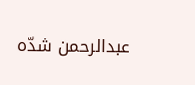عبدالرحمن شدّه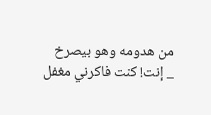من هدومه وهو بيصرخ
_ إنت! كنت فاكرني مغفل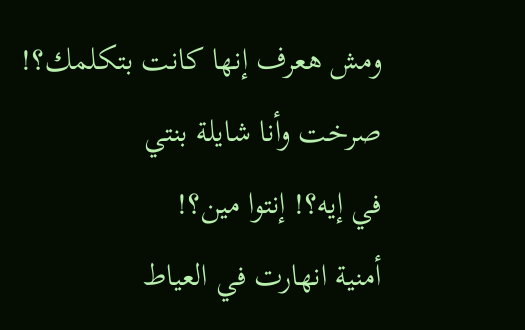ومش هعرف إنها كانت بتكلمك؟!
صرخت وأنا شايلة بنتي
في إيه؟! إنتوا مين؟!
أمنية انهارت في العياط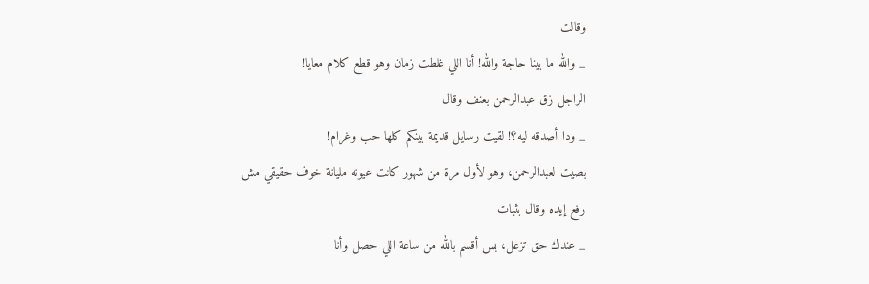وقالت
_ والله ما بينا حاجة والله! أنا اللي غلطت زمان وهو قطع كلام معايا!
الراجل زق عبدالرحمن بعنف وقال
_ ودا أصدقه ليه؟! لقيت رسايل قديمة بينكم كلها حب وغرام!
بصيت لعبدالرحمن، وهو لأول مرة من شهور كانت عيونه مليانة خوف حقيقي مش
رفع إيده وقال بثبات
_ عندك حق تزعل، بس أقسم بالله من ساعة اللي حصل وأنا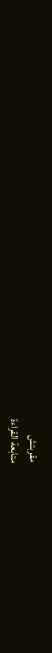مقربتش
متابعة القراءة